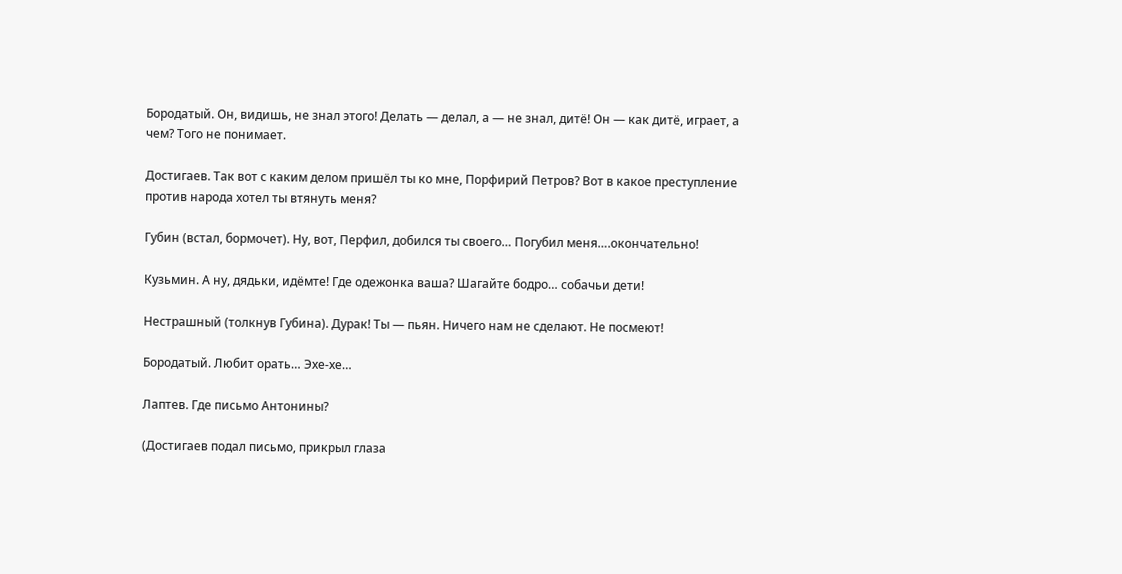Бородатый. Он, видишь, не знал этого! Делать — делал, а — не знал, дитё! Он — как дитё, играет, а чем? Того не понимает.

Достигаев. Так вот с каким делом пришёл ты ко мне, Порфирий Петров? Вот в какое преступление против народа хотел ты втянуть меня?

Губин (встал, бормочет). Ну, вот, Перфил, добился ты своего… Погубил меня….окончательно!

Кузьмин. А ну, дядьки, идёмте! Где одежонка ваша? Шагайте бодро… собачьи дети!

Нестрашный (толкнув Губина). Дурак! Ты — пьян. Ничего нам не сделают. Не посмеют!

Бородатый. Любит орать… Эхе-хе…

Лаптев. Где письмо Антонины?

(Достигаев подал письмо, прикрыл глаза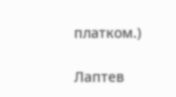платком.)

Лаптев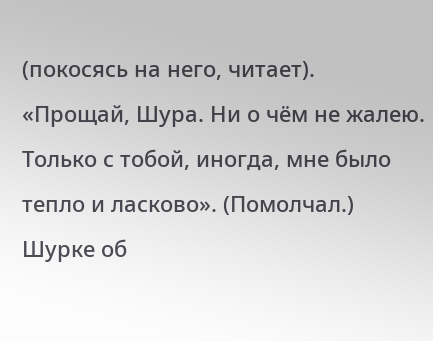(покосясь на него, читает). «Прощай, Шура. Ни о чём не жалею. Только с тобой, иногда, мне было тепло и ласково». (Помолчал.) Шурке об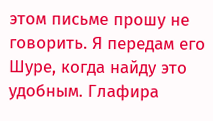этом письме прошу не говорить. Я передам его Шуре, когда найду это удобным. Глафира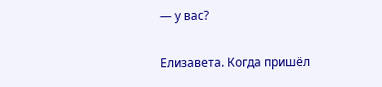— у вас?

Елизавета. Когда пришёл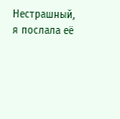Нестрашный, я послала её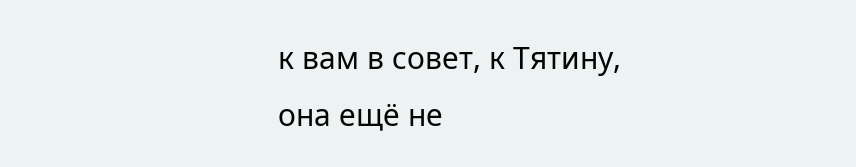к вам в совет, к Тятину, она ещё не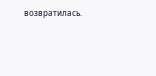возвратилась.